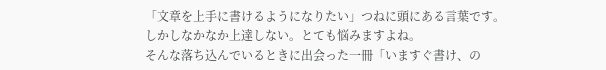「文章を上手に書けるようになりたい」つねに頭にある言葉です。
しかしなかなか上達しない。とても悩みますよね。
そんな落ち込んでいるときに出会った一冊「いますぐ書け、の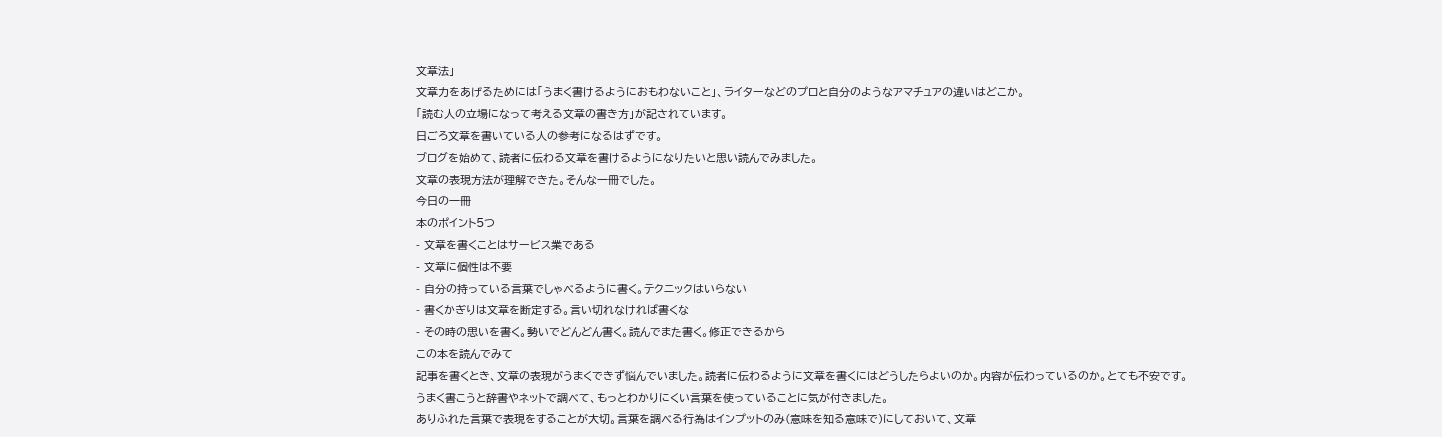文章法」
文章力をあげるためには「うまく書けるようにおもわないこと」、ライターなどのプロと自分のようなアマチュアの違いはどこか。
「読む人の立場になって考える文章の書き方」が記されています。
日ごろ文章を書いている人の参考になるはずです。
ブログを始めて、読者に伝わる文章を書けるようになりたいと思い読んでみました。
文章の表現方法が理解できた。そんな一冊でした。
今日の一冊
本のポイント5つ
- 文章を書くことはサービス業である
- 文章に個性は不要
- 自分の持っている言葉でしゃべるように書く。テクニックはいらない
- 書くかぎりは文章を断定する。言い切れなければ書くな
- その時の思いを書く。勢いでどんどん書く。読んでまた書く。修正できるから
この本を読んでみて
記事を書くとき、文章の表現がうまくできず悩んでいました。読者に伝わるように文章を書くにはどうしたらよいのか。内容が伝わっているのか。とても不安です。
うまく書こうと辞書やネットで調べて、もっとわかりにくい言葉を使っていることに気が付きました。
ありふれた言葉で表現をすることが大切。言葉を調べる行為はインプットのみ(意味を知る意味で)にしておいて、文章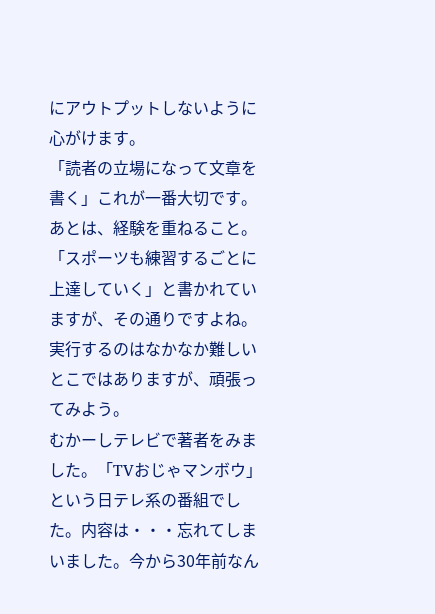にアウトプットしないように心がけます。
「読者の立場になって文章を書く」これが一番大切です。
あとは、経験を重ねること。「スポーツも練習するごとに上達していく」と書かれていますが、その通りですよね。実行するのはなかなか難しいとこではありますが、頑張ってみよう。
むかーしテレビで著者をみました。「TVおじゃマンボウ」という日テレ系の番組でした。内容は・・・忘れてしまいました。今から30年前なん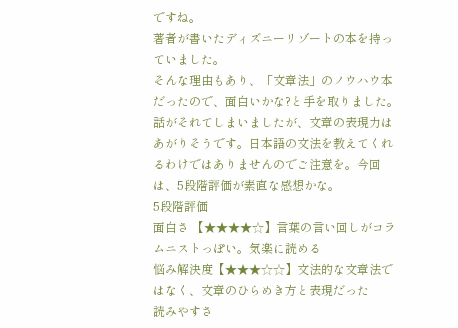ですね。
著者が書いたディズニーリゾートの本を持っていました。
そんな理由もあり、「文章法」のノウハウ本だったので、面白いかな?と手を取りました。
話がそれてしまいましたが、文章の表現力はあがりそうです。日本語の文法を教えてくれるわけではありませんのでご注意を。今回は、5段階評価が素直な感想かな。
5段階評価
面白さ 【★★★★☆】言葉の言い回しがコラムニストっぽい。気楽に読める
悩み解決度【★★★☆☆】文法的な文章法ではなく、文章のひらめき方と表現だった
読みやすさ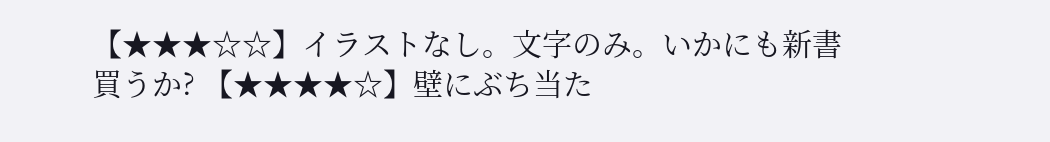【★★★☆☆】イラストなし。文字のみ。いかにも新書
買うか? 【★★★★☆】壁にぶち当た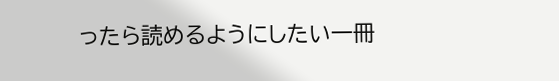ったら読めるようにしたい一冊